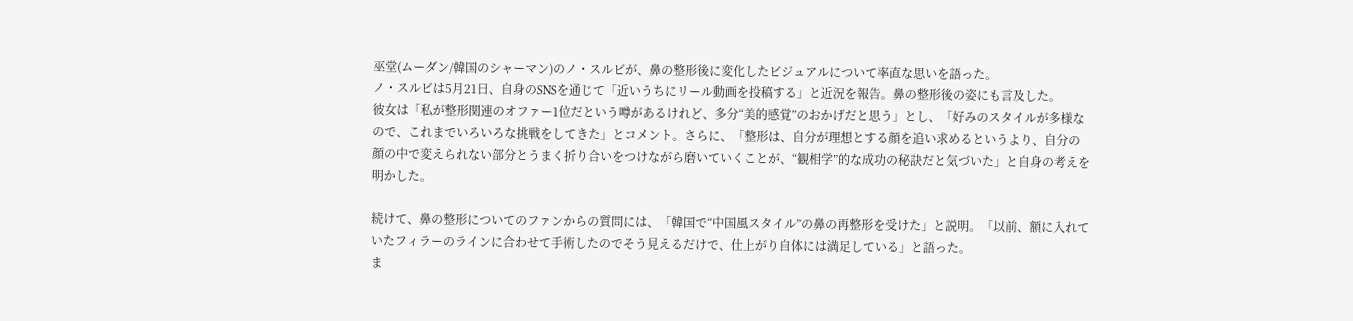巫堂(ムーダン/韓国のシャーマン)のノ・スルビが、鼻の整形後に変化したビジュアルについて率直な思いを語った。
ノ・スルビは5月21日、自身のSNSを通じて「近いうちにリール動画を投稿する」と近況を報告。鼻の整形後の姿にも言及した。
彼女は「私が整形関連のオファー1位だという噂があるけれど、多分“美的感覚”のおかげだと思う」とし、「好みのスタイルが多様なので、これまでいろいろな挑戦をしてきた」とコメント。さらに、「整形は、自分が理想とする顔を追い求めるというより、自分の顔の中で変えられない部分とうまく折り合いをつけながら磨いていくことが、“観相学”的な成功の秘訣だと気づいた」と自身の考えを明かした。

続けて、鼻の整形についてのファンからの質問には、「韓国で“中国風スタイル”の鼻の再整形を受けた」と説明。「以前、額に入れていたフィラーのラインに合わせて手術したのでそう見えるだけで、仕上がり自体には満足している」と語った。
ま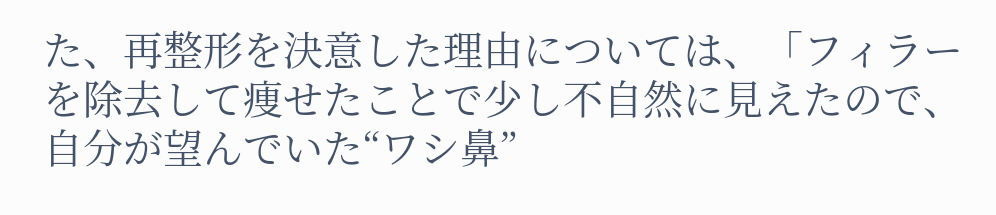た、再整形を決意した理由については、「フィラーを除去して痩せたことで少し不自然に見えたので、自分が望んでいた“ワシ鼻”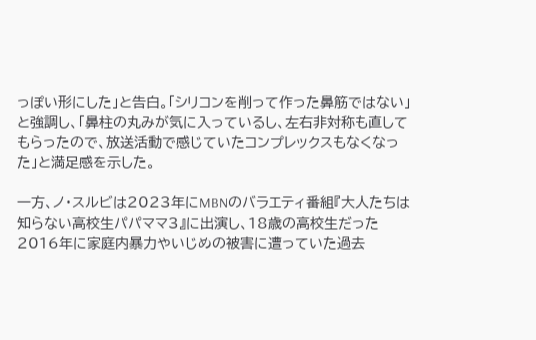っぽい形にした」と告白。「シリコンを削って作った鼻筋ではない」と強調し、「鼻柱の丸みが気に入っているし、左右非対称も直してもらったので、放送活動で感じていたコンプレックスもなくなった」と満足感を示した。

一方、ノ・スルビは2023年にMBNのバラエティ番組『大人たちは知らない高校生パパママ3』に出演し、18歳の高校生だった2016年に家庭内暴力やいじめの被害に遭っていた過去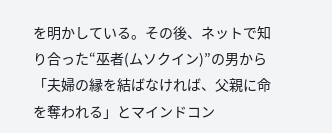を明かしている。その後、ネットで知り合った“巫者(ムソクイン)”の男から「夫婦の縁を結ばなければ、父親に命を奪われる」とマインドコン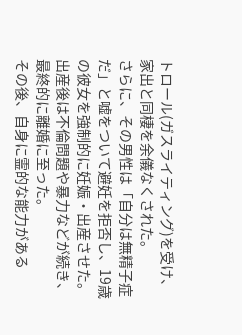トロール(ガスライティング)を受け、家出と同棲を余儀なくされた。
さらに、その男性は「自分は無精子症だ」と嘘をついて避妊を拒否し、19歳の彼女を強制的に妊娠・出産させた。出産後は不倫問題や暴力などが続き、最終的に離婚に至った。
その後、自身に霊的な能力がある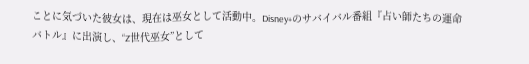ことに気づいた彼女は、現在は巫女として活動中。Disney+のサバイバル番組『占い師たちの運命バトル』に出演し、“Z世代巫女”として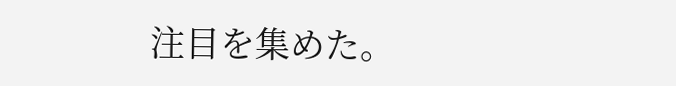注目を集めた。